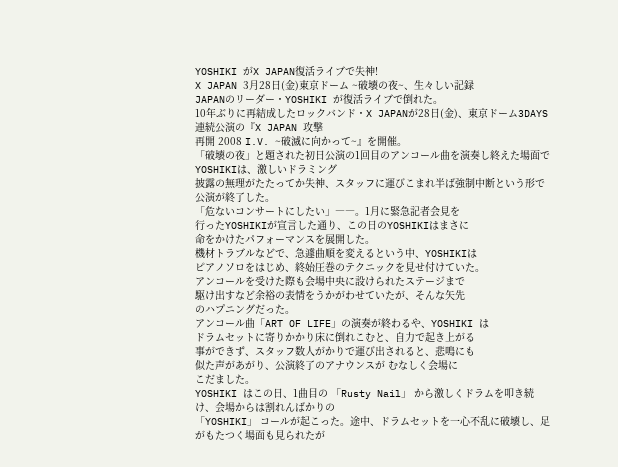YOSHIKI がX JAPAN復活ライブで失神!
X JAPAN 3月28日(金)東京ドーム ~破壊の夜~、生々しい記録
JAPANのリーダー・YOSHIKI が復活ライブで倒れた。
10年ぶりに再結成したロックバンド・X JAPANが28日(金)、東京ドーム3DAYS連続公演の『X JAPAN 攻撃
再開 2008 I.V. ~破滅に向かって~』を開催。
「破壊の夜」と題された初日公演の1回目のアンコール曲を演奏し終えた場面でYOSHIKIは、激しいドラミング
披露の無理がたたってか失神、スタッフに運びこまれ半ば強制中断という形で公演が終了した。
「危ないコンサートにしたい」――。1月に緊急記者会見を
行ったYOSHIKIが宣言した通り、この日のYOSHIKIはまさに
命をかけたパフォーマンスを展開した。
機材トラブルなどで、急遽曲順を変えるという中、YOSHIKIは
ピアノソロをはじめ、終始圧巻のテクニックを見せ付けていた。
アンコールを受けた際も会場中央に設けられたステージまで
駆け出すなど余裕の表情をうかがわせていたが、そんな矢先
のハプニングだった。
アンコール曲「ART OF LIFE」の演奏が終わるや、YOSHIKI は
ドラムセットに寄りかかり床に倒れこむと、自力で起き上がる
事ができず、スタッフ数人がかりで運び出されると、悲鳴にも
似た声があがり、公演終了のアナウンスが むなしく会場に
こだました。
YOSHIKI はこの日、1曲目の 「Rusty Nail」 から激しくドラムを叩き続け、会場からは割れんばかりの
「YOSHIKI」 コールが起こった。途中、ドラムセットを一心不乱に破壊し、足がもたつく場面も見られたが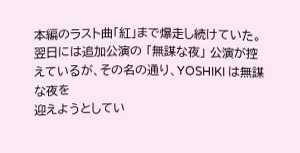本編のラスト曲「紅」まで爆走し続けていた。
翌日には追加公演の 「無謀な夜」 公演が控えているが、その名の通り、YOSHIKI は無謀な夜を
迎えようとしてい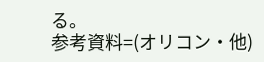る。
参考資料=(オリコン・他)